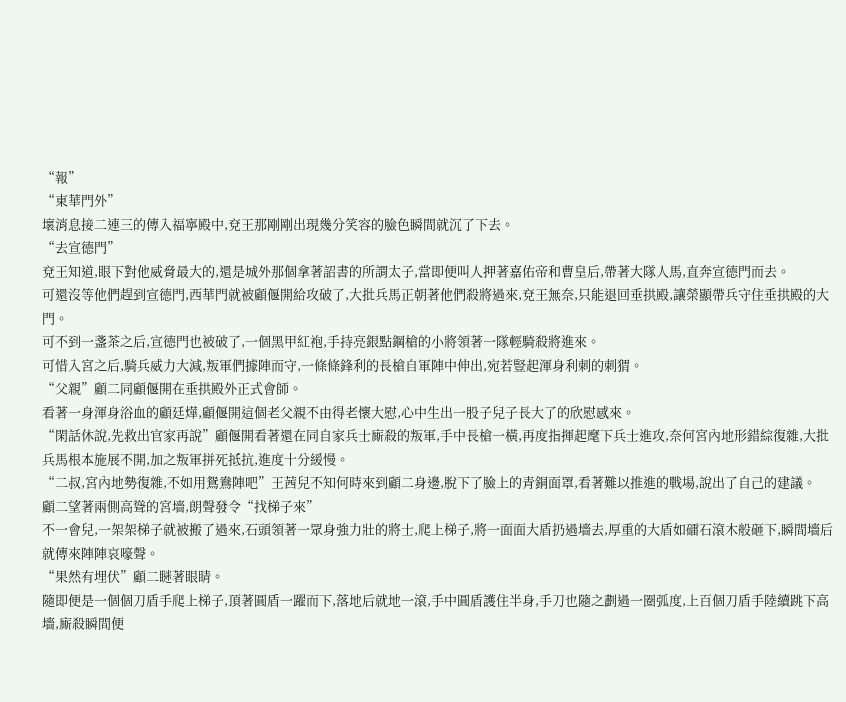“報”
“東華門外”
壞消息接二連三的傳入福寧殿中,兗王那剛剛出現幾分笑容的臉色瞬間就沉了下去。
“去宣德門”
兗王知道,眼下對他威脅最大的,還是城外那個拿著詔書的所謂太子,當即便叫人押著嘉佑帝和曹皇后,帶著大隊人馬,直奔宣德門而去。
可還沒等他們趕到宣德門,西華門就被顧偃開給攻破了,大批兵馬正朝著他們殺將過來,兗王無奈,只能退回垂拱殿,讓榮顯帶兵守住垂拱殿的大門。
可不到一盞茶之后,宣德門也被破了,一個黑甲紅袍,手持亮銀點鋼槍的小將領著一隊輕騎殺將進來。
可惜入宮之后,騎兵威力大減,叛軍們據陣而守,一條條鋒利的長槍自軍陣中伸出,宛若豎起渾身利刺的刺猬。
“父親”顧二同顧偃開在垂拱殿外正式會師。
看著一身渾身浴血的顧廷燁,顧偃開這個老父親不由得老懷大慰,心中生出一股子兒子長大了的欣慰感來。
“閑話休說,先救出官家再說”顧偃開看著還在同自家兵士廝殺的叛軍,手中長槍一橫,再度指揮起麾下兵士進攻,奈何宮內地形錯綜復雜,大批兵馬根本施展不開,加之叛軍拼死抵抗,進度十分緩慢。
“二叔,宮內地勢復雜,不如用鴛鴦陣吧”王茜兒不知何時來到顧二身邊,脫下了臉上的青銅面罩,看著難以推進的戰場,說出了自己的建議。
顧二望著兩側高聳的宮墻,朗聲發令“找梯子來”
不一會兒,一架架梯子就被搬了過來,石頭領著一眾身強力壯的將士,爬上梯子,將一面面大盾扔過墻去,厚重的大盾如礌石滾木般砸下,瞬間墻后就傳來陣陣哀嚎聲。
“果然有埋伏”顧二瞇著眼睛。
隨即便是一個個刀盾手爬上梯子,頂著圓盾一躍而下,落地后就地一滾,手中圓盾護住半身,手刀也隨之劃過一圈弧度,上百個刀盾手陸續跳下高墻,廝殺瞬間便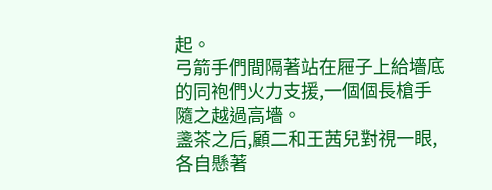起。
弓箭手們間隔著站在屜子上給墻底的同袍們火力支援,一個個長槍手隨之越過高墻。
盞茶之后,顧二和王茜兒對視一眼,各自懸著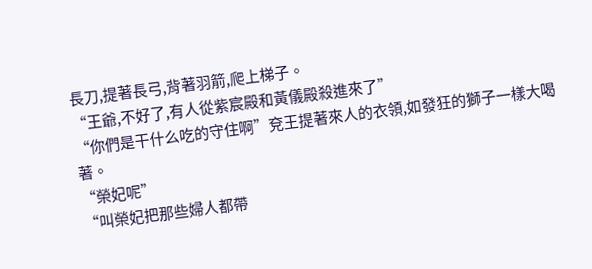長刀,提著長弓,背著羽箭,爬上梯子。
“王爺,不好了,有人從紫宸殿和黃儀殿殺進來了”
“你們是干什么吃的守住啊”兗王提著來人的衣領,如發狂的獅子一樣大喝著。
“榮妃呢”
“叫榮妃把那些婦人都帶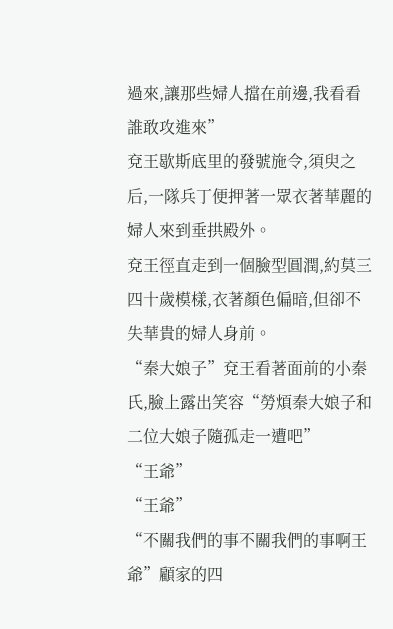過來,讓那些婦人擋在前邊,我看看誰敢攻進來”
兗王歇斯底里的發號施令,須臾之后,一隊兵丁便押著一眾衣著華麗的婦人來到垂拱殿外。
兗王徑直走到一個臉型圓潤,約莫三四十歲模樣,衣著顏色偏暗,但卻不失華貴的婦人身前。
“秦大娘子”兗王看著面前的小秦氏,臉上露出笑容“勞煩秦大娘子和二位大娘子隨孤走一遭吧”
“王爺”
“王爺”
“不關我們的事不關我們的事啊王爺”顧家的四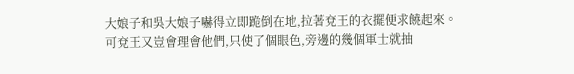大娘子和吳大娘子嚇得立即跪倒在地,拉著兗王的衣擺便求饒起來。
可兗王又豈會理會他們,只使了個眼色,旁邊的幾個軍士就抽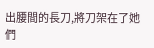出腰間的長刀,將刀架在了她們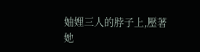妯娌三人的脖子上,壓著她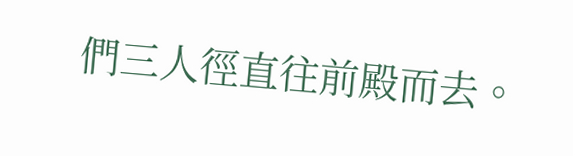們三人徑直往前殿而去。